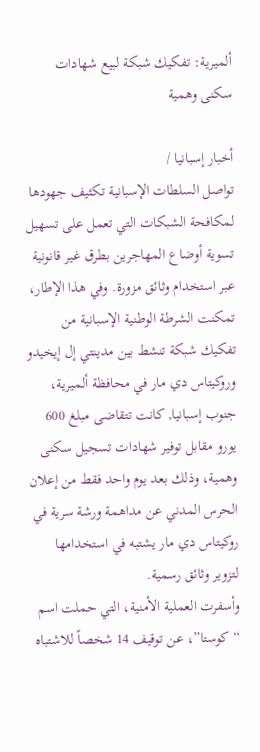ألميرية: تفكيك شبكة لبيع شهادات سكنى وهمية

أخبار إسبانيا /
تواصل السلطات الإسبانية تكثيف جهودها لمكافحة الشبكات التي تعمل على تسهيل تسوية أوضاع المهاجرين بطرق غير قانونية عبر استخدام وثائق مزورة. وفي هذا الإطار، تمكنت الشرطة الوطنية الإسبانية من تفكيك شبكة تنشط بين مدينتي إل إيخيدو وروكيتاس دي مار في محافظة ألميرية، جنوب إسبانيا, كانت تتقاضى مبلغ 600 يورو مقابل توفير شهادات تسجيل سكنى وهمية، وذلك بعد يوم واحد فقط من إعلان الحرس المدني عن مداهمة ورشة سرية في روكيتاس دي مار يشتبه في استخدامها لتزوير وثائق رسمية.
وأسفرت العملية الأمنية، التي حملت اسم “كوستا”، عن توقيف 14 شخصاً للاشتباه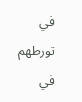في تورطهم في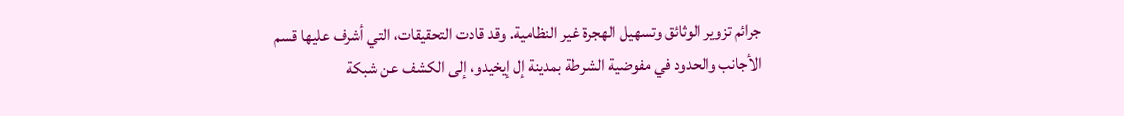جرائم تزوير الوثائق وتسهيل الهجرة غير النظامية. وقد قادت التحقيقات، التي أشرف عليها قسم الأجانب والحدود في مفوضية الشرطة بمدينة إل إيخيدو، إلى الكشف عن شبكة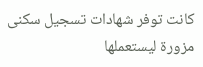كانت توفر شهادات تسجيل سكنى مزورة ليستعملها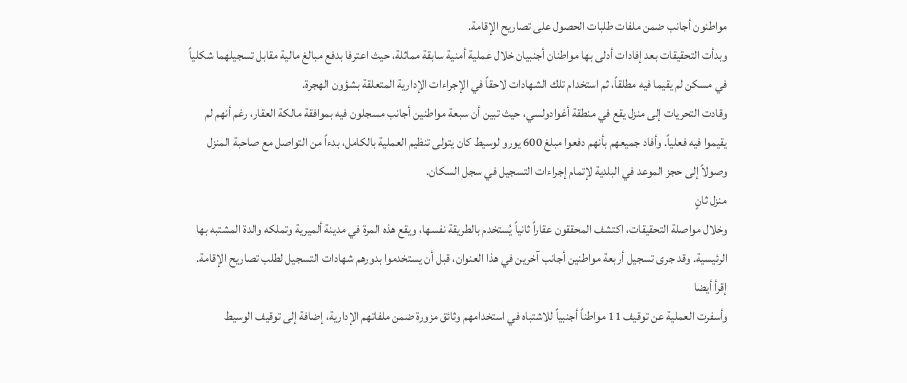مواطنون أجانب ضمن ملفات طلبات الحصول على تصاريح الإقامة.
وبدأت التحقيقات بعد إفادات أدلى بها مواطنان أجنبيان خلال عملية أمنية سابقة مماثلة، حيث اعترفا بدفع مبالغ مالية مقابل تسجيلهما شكلياً في مسكن لم يقيما فيه مطلقاً، ثم استخدام تلك الشهادات لاحقاً في الإجراءات الإدارية المتعلقة بشؤون الهجرة.
وقادت التحريات إلى منزل يقع في منطقة أغوادولسي، حيث تبين أن سبعة مواطنين أجانب مسجلون فيه بموافقة مالكة العقار، رغم أنهم لم يقيموا فيه فعلياً. وأفاد جميعهم بأنهم دفعوا مبلغ 600 يورو لوسيط كان يتولى تنظيم العملية بالكامل، بدءاً من التواصل مع صاحبة المنزل وصولاً إلى حجز الموعد في البلدية لإتمام إجراءات التسجيل في سجل السكان.
منزل ثانٍ
وخلال مواصلة التحقيقات، اكتشف المحققون عقاراً ثانياً يُستخدم بالطريقة نفسها، ويقع هذه المرة في مدينة ألميرية وتملكه والدة المشتبه بها الرئيسية. وقد جرى تسجيل أربعة مواطنين أجانب آخرين في هذا العنوان، قبل أن يستخدموا بدورهم شهادات التسجيل لطلب تصاريح الإقامة.
إقرأ أيضا
وأسفرت العملية عن توقيف 11 مواطناً أجنبياً للاشتباه في استخدامهم وثائق مزورة ضمن ملفاتهم الإدارية، إضافة إلى توقيف الوسيط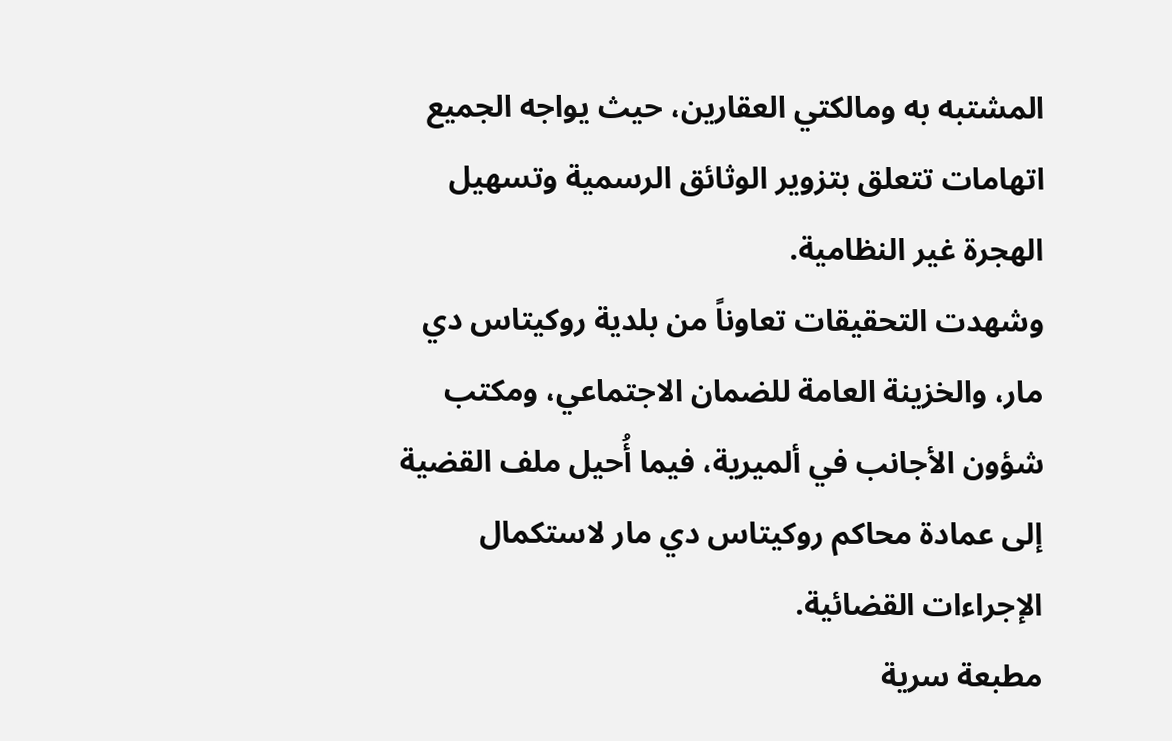المشتبه به ومالكتي العقارين، حيث يواجه الجميع اتهامات تتعلق بتزوير الوثائق الرسمية وتسهيل الهجرة غير النظامية.
وشهدت التحقيقات تعاوناً من بلدية روكيتاس دي مار، والخزينة العامة للضمان الاجتماعي، ومكتب شؤون الأجانب في ألميرية، فيما أُحيل ملف القضية إلى عمادة محاكم روكيتاس دي مار لاستكمال الإجراءات القضائية.
مطبعة سرية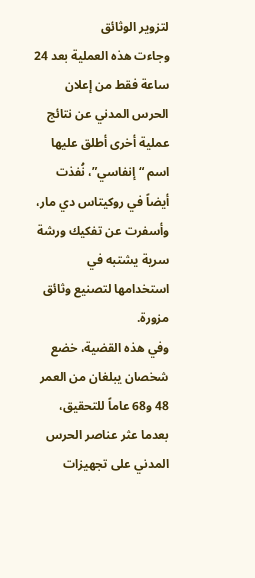لتزوير الوثائق
وجاءت هذه العملية بعد 24 ساعة فقط من إعلان الحرس المدني عن نتائج عملية أخرى أطلق عليها اسم “إنفاسي”، نُفذت أيضاً في روكيتاس دي مار، وأسفرت عن تفكيك ورشة سرية يشتبه في استخدامها لتصنيع وثائق مزورة.
وفي هذه القضية، خضع شخصان يبلغان من العمر 48 و68 عاماً للتحقيق، بعدما عثر عناصر الحرس المدني على تجهيزات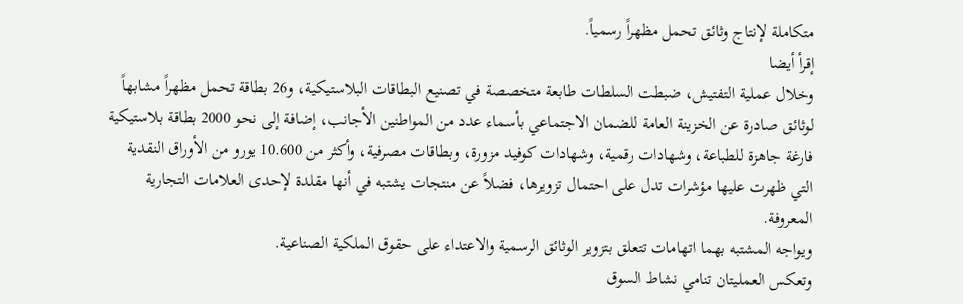متكاملة لإنتاج وثائق تحمل مظهراً رسمياً.
إقرأ أيضا
وخلال عملية التفتيش، ضبطت السلطات طابعة متخصصة في تصنيع البطاقات البلاستيكية، و26 بطاقة تحمل مظهراً مشابهاً لوثائق صادرة عن الخزينة العامة للضمان الاجتماعي بأسماء عدد من المواطنين الأجانب، إضافة إلى نحو 2000 بطاقة بلاستيكية فارغة جاهزة للطباعة، وشهادات رقمية، وشهادات كوفيد مزورة، وبطاقات مصرفية، وأكثر من 10.600 يورو من الأوراق النقدية التي ظهرت عليها مؤشرات تدل على احتمال تزويرها، فضلاً عن منتجات يشتبه في أنها مقلدة لإحدى العلامات التجارية المعروفة.
ويواجه المشتبه بهما اتهامات تتعلق بتزوير الوثائق الرسمية والاعتداء على حقوق الملكية الصناعية.
وتعكس العمليتان تنامي نشاط السوق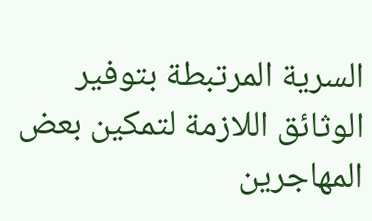السرية المرتبطة بتوفير الوثائق اللازمة لتمكين بعض المهاجرين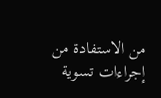من الاستفادة من إجراءات تسوية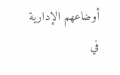أوضاعهم الإدارية في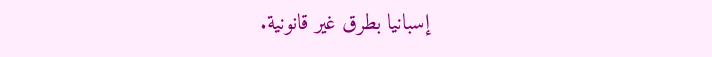إسبانيا بطرق غير قانونية.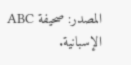المصدر: صحيفة ABC الإسبانية.